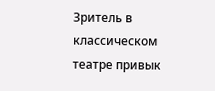Зритель в классическом театре привык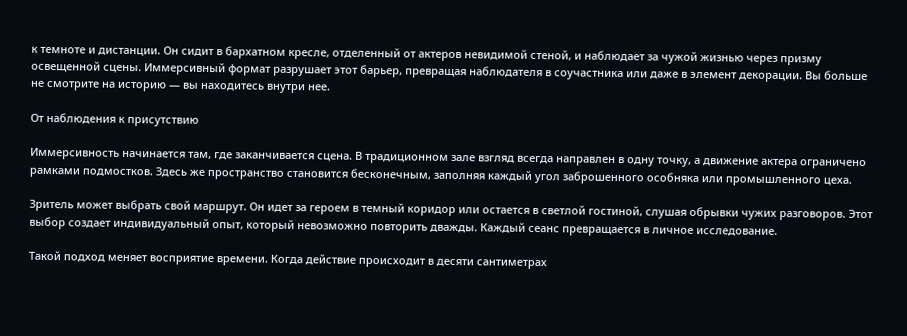к темноте и дистанции. Он сидит в бархатном кресле, отделенный от актеров невидимой стеной, и наблюдает за чужой жизнью через призму освещенной сцены. Иммерсивный формат разрушает этот барьер, превращая наблюдателя в соучастника или даже в элемент декорации. Вы больше не смотрите на историю — вы находитесь внутри нее.

От наблюдения к присутствию

Иммерсивность начинается там, где заканчивается сцена. В традиционном зале взгляд всегда направлен в одну точку, а движение актера ограничено рамками подмостков. Здесь же пространство становится бесконечным, заполняя каждый угол заброшенного особняка или промышленного цеха.

Зритель может выбрать свой маршрут. Он идет за героем в темный коридор или остается в светлой гостиной, слушая обрывки чужих разговоров. Этот выбор создает индивидуальный опыт, который невозможно повторить дважды. Каждый сеанс превращается в личное исследование.

Такой подход меняет восприятие времени. Когда действие происходит в десяти сантиметрах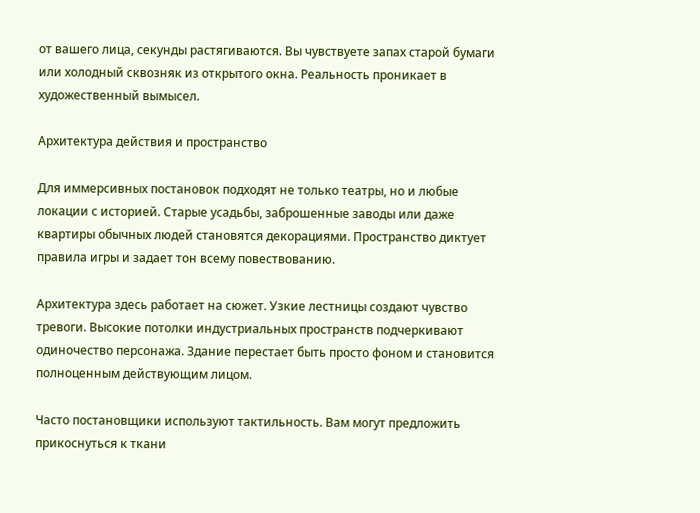от вашего лица, секунды растягиваются. Вы чувствуете запах старой бумаги или холодный сквозняк из открытого окна. Реальность проникает в художественный вымысел.

Архитектура действия и пространство

Для иммерсивных постановок подходят не только театры, но и любые локации с историей. Старые усадьбы, заброшенные заводы или даже квартиры обычных людей становятся декорациями. Пространство диктует правила игры и задает тон всему повествованию.

Архитектура здесь работает на сюжет. Узкие лестницы создают чувство тревоги. Высокие потолки индустриальных пространств подчеркивают одиночество персонажа. Здание перестает быть просто фоном и становится полноценным действующим лицом.

Часто постановщики используют тактильность. Вам могут предложить прикоснуться к ткани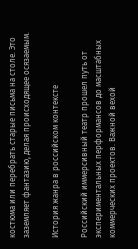костюма или перебрать старые письма на столе. Это заземляет фантазию, делая происходящее осязаемым.

История жанра в российском контексте

Российский иммерсивный театр прошел путь от экспериментальных перформансов до масштабных коммерческих проектов. Важной вехой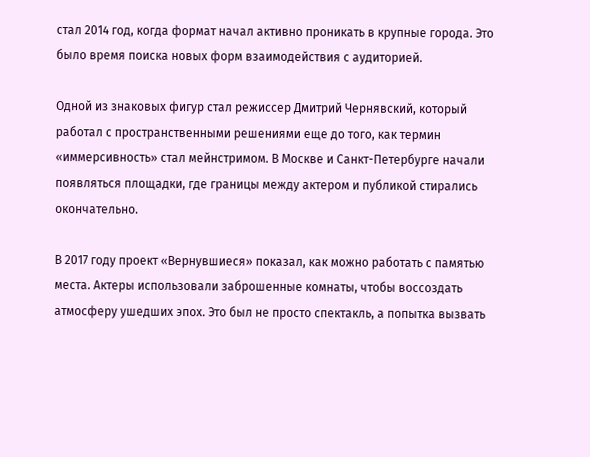стал 2014 год, когда формат начал активно проникать в крупные города. Это было время поиска новых форм взаимодействия с аудиторией.

Одной из знаковых фигур стал режиссер Дмитрий Чернявский, который работал с пространственными решениями еще до того, как термин «иммерсивность» стал мейнстримом. В Москве и Санкт-Петербурге начали появляться площадки, где границы между актером и публикой стирались окончательно.

В 2017 году проект «Вернувшиеся» показал, как можно работать с памятью места. Актеры использовали заброшенные комнаты, чтобы воссоздать атмосферу ушедших эпох. Это был не просто спектакль, а попытка вызвать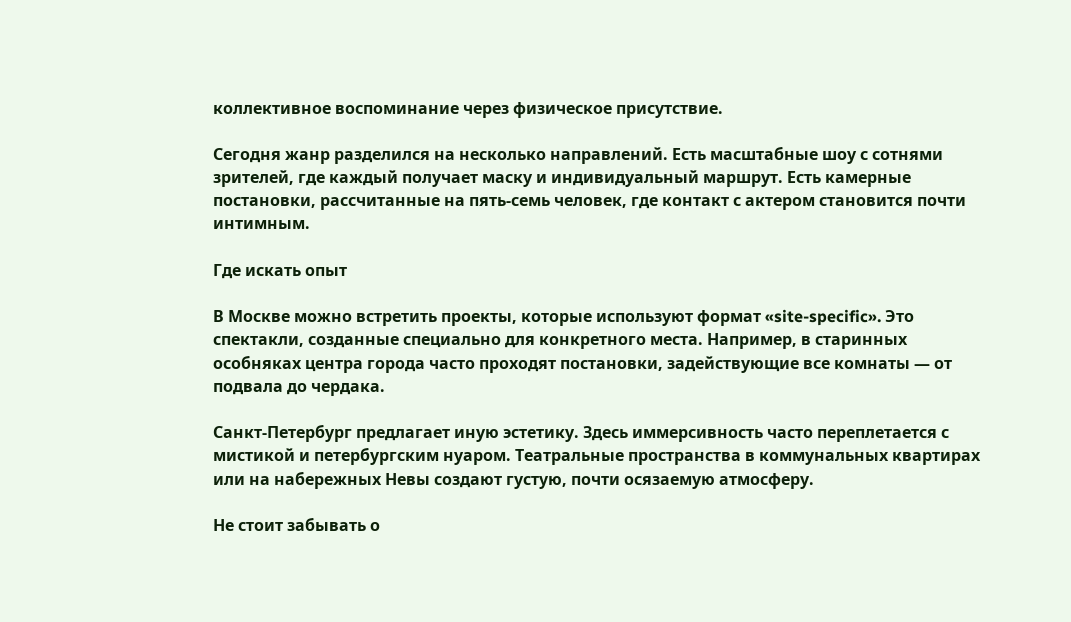коллективное воспоминание через физическое присутствие.

Сегодня жанр разделился на несколько направлений. Есть масштабные шоу с сотнями зрителей, где каждый получает маску и индивидуальный маршрут. Есть камерные постановки, рассчитанные на пять-семь человек, где контакт с актером становится почти интимным.

Где искать опыт

В Москве можно встретить проекты, которые используют формат «site-specific». Это спектакли, созданные специально для конкретного места. Например, в старинных особняках центра города часто проходят постановки, задействующие все комнаты — от подвала до чердака.

Санкт-Петербург предлагает иную эстетику. Здесь иммерсивность часто переплетается с мистикой и петербургским нуаром. Театральные пространства в коммунальных квартирах или на набережных Невы создают густую, почти осязаемую атмосферу.

Не стоит забывать о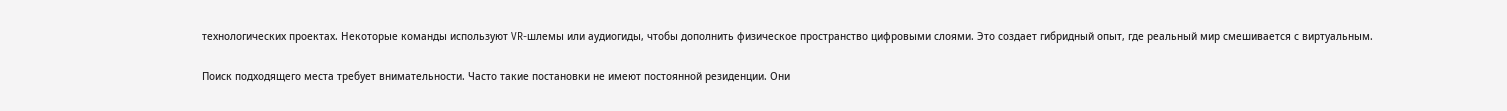технологических проектах. Некоторые команды используют VR-шлемы или аудиогиды, чтобы дополнить физическое пространство цифровыми слоями. Это создает гибридный опыт, где реальный мир смешивается с виртуальным.

Поиск подходящего места требует внимательности. Часто такие постановки не имеют постоянной резиденции. Они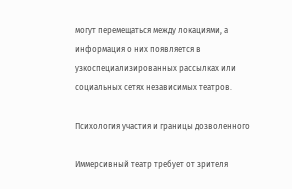могут перемещаться между локациями, а информация о них появляется в узкоспециализированных рассылках или социальных сетях независимых театров.

Психология участия и границы дозволенного

Иммерсивный театр требует от зрителя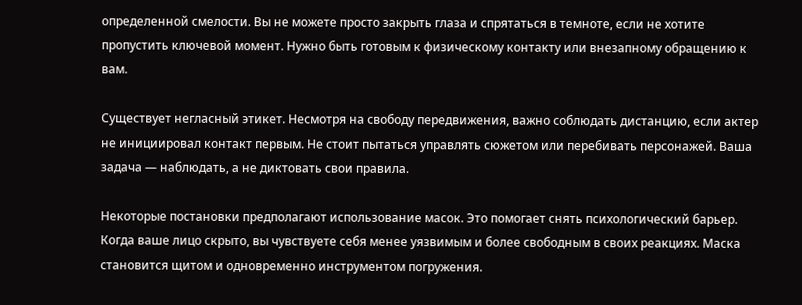определенной смелости. Вы не можете просто закрыть глаза и спрятаться в темноте, если не хотите пропустить ключевой момент. Нужно быть готовым к физическому контакту или внезапному обращению к вам.

Существует негласный этикет. Несмотря на свободу передвижения, важно соблюдать дистанцию, если актер не инициировал контакт первым. Не стоит пытаться управлять сюжетом или перебивать персонажей. Ваша задача — наблюдать, а не диктовать свои правила.

Некоторые постановки предполагают использование масок. Это помогает снять психологический барьер. Когда ваше лицо скрыто, вы чувствуете себя менее уязвимым и более свободным в своих реакциях. Маска становится щитом и одновременно инструментом погружения.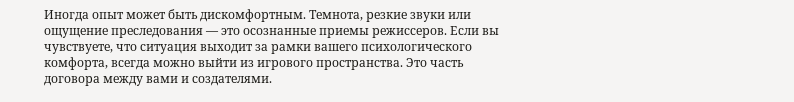Иногда опыт может быть дискомфортным. Темнота, резкие звуки или ощущение преследования — это осознанные приемы режиссеров. Если вы чувствуете, что ситуация выходит за рамки вашего психологического комфорта, всегда можно выйти из игрового пространства. Это часть договора между вами и создателями.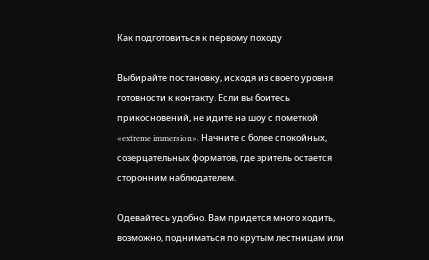Как подготовиться к первому походу

Выбирайте постановку, исходя из своего уровня готовности к контакту. Если вы боитесь прикосновений, не идите на шоу с пометкой «extreme immersion». Начните с более спокойных, созерцательных форматов, где зритель остается сторонним наблюдателем.

Одевайтесь удобно. Вам придется много ходить, возможно, подниматься по крутым лестницам или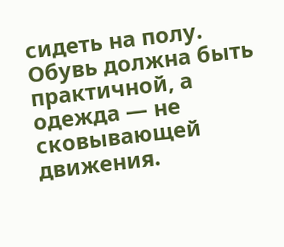сидеть на полу. Обувь должна быть практичной, а одежда — не сковывающей движения.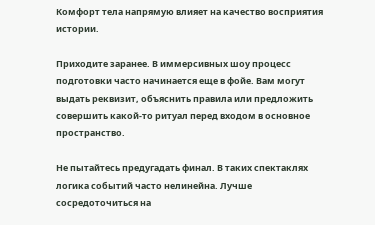Комфорт тела напрямую влияет на качество восприятия истории.

Приходите заранее. В иммерсивных шоу процесс подготовки часто начинается еще в фойе. Вам могут выдать реквизит, объяснить правила или предложить совершить какой-то ритуал перед входом в основное пространство.

Не пытайтесь предугадать финал. В таких спектаклях логика событий часто нелинейна. Лучше сосредоточиться на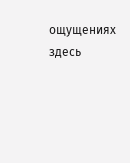ощущениях здесь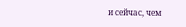и сейчас, чем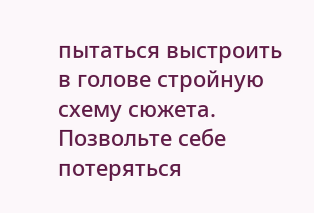пытаться выстроить в голове стройную схему сюжета. Позвольте себе потеряться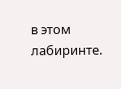в этом лабиринте.